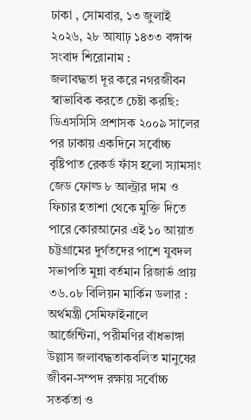ঢাকা , সোমবার, ১৩ জুলাই ২০২৬, ২৮ আষাঢ় ১৪৩৩ বঙ্গাব্দ
সংবাদ শিরোনাম :
জলাবদ্ধতা দূর করে নগরজীবন স্বাভাবিক করতে চেষ্টা করছি: ডিএসসিসি প্রশাসক ২০০৯ সালের পর ঢাকায় একদিনে সর্বোচ্চ বৃষ্টিপাত রেকর্ড ফাঁস হলো স্যামসাং জেড ফোল্ড ৮ আল্ট্রার দাম ও ফিচার হতাশা থেকে মুক্তি দিতে পারে কোরআনের এই ১০ আয়াত চট্টগ্রামের দুর্গতদের পাশে যুবদল সভাপতি মুন্না বর্তমান রিজার্ভ প্রায় ৩৬.০৮ বিলিয়ন মার্কিন ডলার : অর্থমন্ত্রী সেমিফাইনালে আর্জেন্টিনা, পরীমণির বাঁধভাঙ্গা উল্লাস জলাবদ্ধতাকবলিত মানুষের জীবন-সম্পদ রক্ষায় সর্বোচ্চ সতর্কতা ও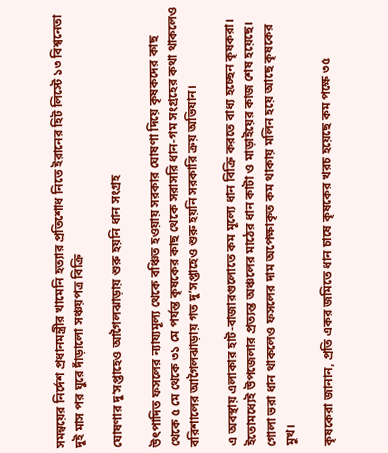সমন্বয়ের নির্দেশ প্রধানমন্ত্রীর খামেনি হত্যার প্রতিশোধ নিতে ইরানের হিট লিস্টে ১৩ বিশ্বনেতা দুই মাস পর ঘুরে দাঁড়ালো সঞ্চয়পত্র বিক্রি

ঘোষণার দু’সপ্তাহেও আগৈলঝাড়ায় শুরু হয়নি ধান সংগ্রহ

উৎপাদিত ফসলের ন্যায্যমূল্য থেকে বঞ্চিত হওয়ায় সরকার ঘোষণা দিয়ে কৃষকদের কাছ থেকে ৫ মে থেকে ৩১ মে পর্যন্ত কৃষকের কাছ থেকে সরাসরি ধান-গম সংগ্রহের কথা থাকলেও বরিশালের আগৈলঝাড়ায় গত দু’সপ্তাহেও শুরু হয়নি সরকারি ক্রয় অভিযান।

এ অবস্থায় এলাকার হাট-বাজারগুলোতে কম মূল্যে ধান বিক্রি করতে বাধ্য হচ্ছেন কৃষকরা। ইতোমধ্যেই উপজেলার প্রত্যন্ত অঞ্চলের মাঠের ধান কাটা ও মাড়াইয়ের কাজ শেষ হয়েছে। গোলা ভরা ধান থাকলেও ফসলের দাম অপেক্ষাকৃত কম থাকায় মলিন হয়ে আছে কৃষকের মুখ।

কৃষকেরা জানান, প্রতি একর জমিতে ধান চাষে কৃষকের খরচ হয়েছে কম পক্ষে ৩৫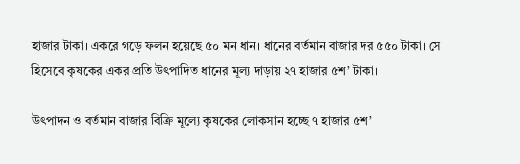হাজার টাকা। একরে গড়ে ফলন হয়েছে ৫০ মন ধান। ধানের বর্তমান বাজার দর ৫৫০ টাকা। সে হিসেবে কৃষকের একর প্রতি উৎপাদিত ধানের মূল্য দাড়ায় ২৭ হাজার ৫শ’ টাকা।

উৎপাদন ও বর্তমান বাজার বিক্রি মূল্যে কৃষকের লোকসান হচ্ছে ৭ হাজার ৫শ’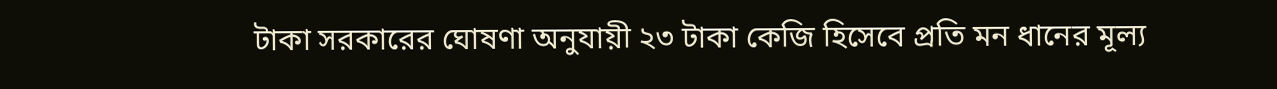টাকা সরকারের ঘোষণা অনুযায়ী ২৩ টাকা কেজি হিসেবে প্রতি মন ধানের মূল্য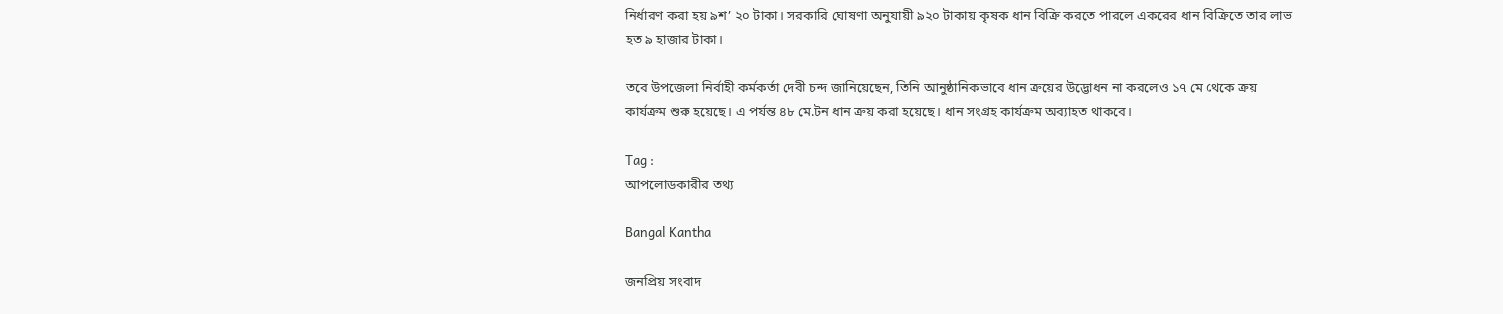নির্ধারণ করা হয় ৯শ’ ২০ টাকা। সরকারি ঘোষণা অনুযায়ী ৯২০ টাকায় কৃষক ধান বিক্রি করতে পারলে একরের ধান বিক্রিতে তার লাভ হত ৯ হাজার টাকা।

তবে উপজেলা নির্বাহী কর্মকর্তা দেবী চন্দ জানিয়েছেন, তিনি আনুষ্ঠানিকভাবে ধান ক্রয়ের উদ্ভোধন না করলেও ১৭ মে থেকে ক্রয় কার্যক্রম শুরু হয়েছে। এ পর্যন্ত ৪৮ মে.টন ধান ক্রয় করা হয়েছে। ধান সংগ্রহ কার্যক্রম অব্যাহত থাকবে।

Tag :
আপলোডকারীর তথ্য

Bangal Kantha

জনপ্রিয় সংবাদ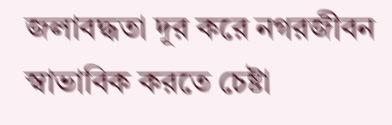জলাবদ্ধতা দূর করে নগরজীবন স্বাভাবিক করতে চেষ্টা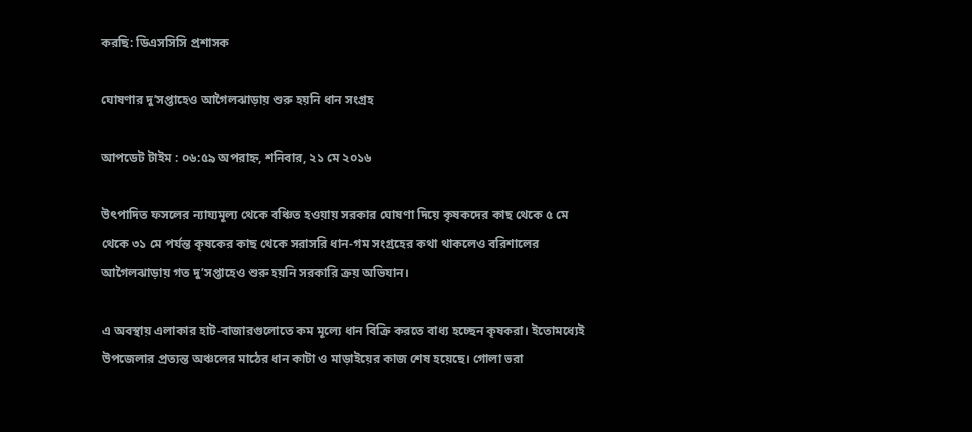করছি: ডিএসসিসি প্রশাসক

ঘোষণার দু’সপ্তাহেও আগৈলঝাড়ায় শুরু হয়নি ধান সংগ্রহ

আপডেট টাইম : ০৬:৫৯ অপরাহ্ন, শনিবার, ২১ মে ২০১৬

উৎপাদিত ফসলের ন্যায্যমূল্য থেকে বঞ্চিত হওয়ায় সরকার ঘোষণা দিয়ে কৃষকদের কাছ থেকে ৫ মে থেকে ৩১ মে পর্যন্ত কৃষকের কাছ থেকে সরাসরি ধান-গম সংগ্রহের কথা থাকলেও বরিশালের আগৈলঝাড়ায় গত দু’সপ্তাহেও শুরু হয়নি সরকারি ক্রয় অভিযান।

এ অবস্থায় এলাকার হাট-বাজারগুলোতে কম মূল্যে ধান বিক্রি করতে বাধ্য হচ্ছেন কৃষকরা। ইতোমধ্যেই উপজেলার প্রত্যন্ত অঞ্চলের মাঠের ধান কাটা ও মাড়াইয়ের কাজ শেষ হয়েছে। গোলা ভরা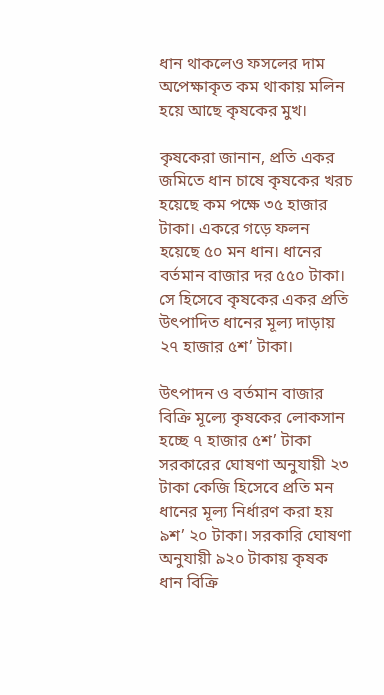ধান থাকলেও ফসলের দাম অপেক্ষাকৃত কম থাকায় মলিন হয়ে আছে কৃষকের মুখ।

কৃষকেরা জানান, প্রতি একর জমিতে ধান চাষে কৃষকের খরচ হয়েছে কম পক্ষে ৩৫ হাজার টাকা। একরে গড়ে ফলন হয়েছে ৫০ মন ধান। ধানের বর্তমান বাজার দর ৫৫০ টাকা। সে হিসেবে কৃষকের একর প্রতি উৎপাদিত ধানের মূল্য দাড়ায় ২৭ হাজার ৫শ’ টাকা।

উৎপাদন ও বর্তমান বাজার বিক্রি মূল্যে কৃষকের লোকসান হচ্ছে ৭ হাজার ৫শ’ টাকা সরকারের ঘোষণা অনুযায়ী ২৩ টাকা কেজি হিসেবে প্রতি মন ধানের মূল্য নির্ধারণ করা হয় ৯শ’ ২০ টাকা। সরকারি ঘোষণা অনুযায়ী ৯২০ টাকায় কৃষক ধান বিক্রি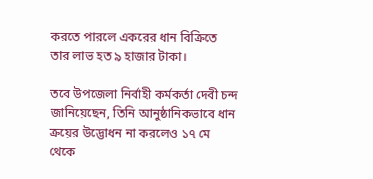করতে পারলে একরের ধান বিক্রিতে তার লাভ হত ৯ হাজার টাকা।

তবে উপজেলা নির্বাহী কর্মকর্তা দেবী চন্দ জানিয়েছেন, তিনি আনুষ্ঠানিকভাবে ধান ক্রয়ের উদ্ভোধন না করলেও ১৭ মে থেকে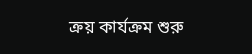ক্রয় কার্যক্রম শুরু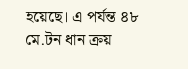হয়েছে। এ পর্যন্ত ৪৮ মে.টন ধান ক্রয়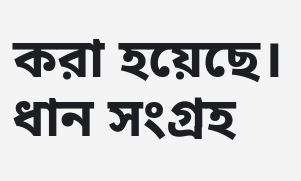করা হয়েছে। ধান সংগ্রহ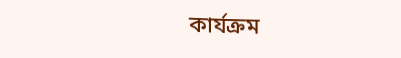কার্যক্রম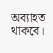অব্যাহত থাকবে।